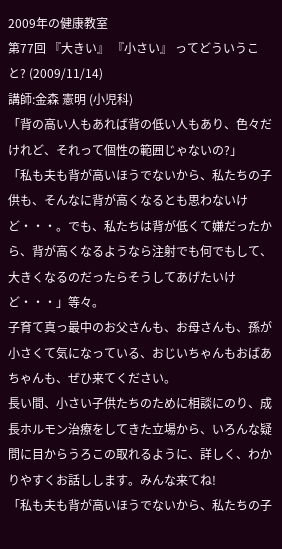2009年の健康教室
第77回 『大きい』 『小さい』 ってどういうこと? (2009/11/14)
講師:金森 憲明 (小児科)
「背の高い人もあれば背の低い人もあり、色々だけれど、それって個性の範囲じゃないの?」
「私も夫も背が高いほうでないから、私たちの子供も、そんなに背が高くなるとも思わないけど・・・。でも、私たちは背が低くて嫌だったから、背が高くなるようなら注射でも何でもして、大きくなるのだったらそうしてあげたいけど・・・」等々。
子育て真っ最中のお父さんも、お母さんも、孫が小さくて気になっている、おじいちゃんもおばあちゃんも、ぜひ来てください。
長い間、小さい子供たちのために相談にのり、成長ホルモン治療をしてきた立場から、いろんな疑問に目からうろこの取れるように、詳しく、わかりやすくお話しします。みんな来てね!
「私も夫も背が高いほうでないから、私たちの子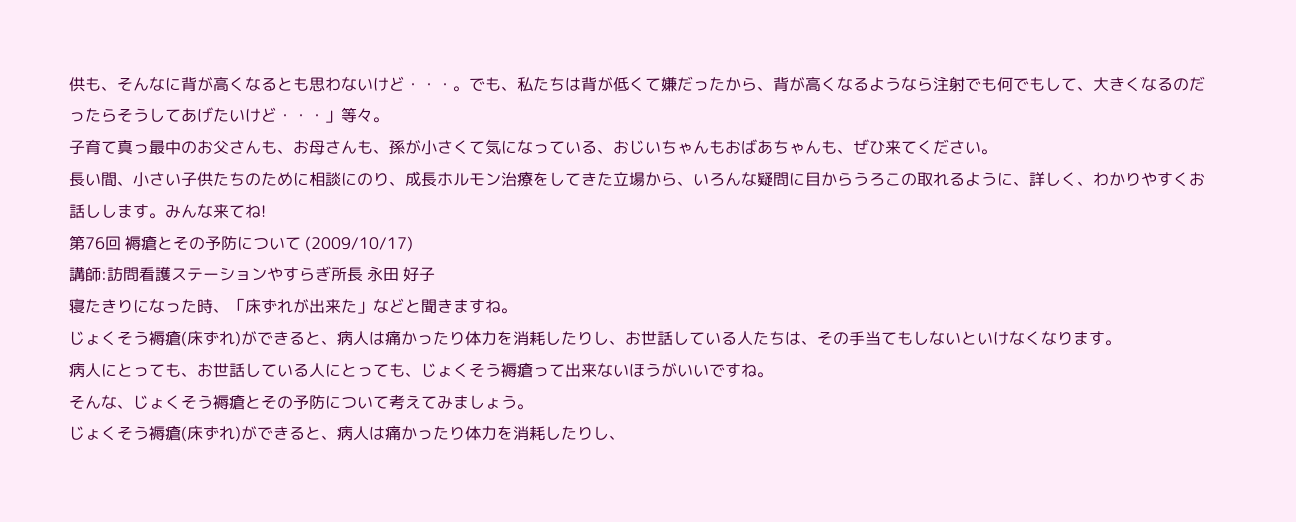供も、そんなに背が高くなるとも思わないけど・・・。でも、私たちは背が低くて嫌だったから、背が高くなるようなら注射でも何でもして、大きくなるのだったらそうしてあげたいけど・・・」等々。
子育て真っ最中のお父さんも、お母さんも、孫が小さくて気になっている、おじいちゃんもおばあちゃんも、ぜひ来てください。
長い間、小さい子供たちのために相談にのり、成長ホルモン治療をしてきた立場から、いろんな疑問に目からうろこの取れるように、詳しく、わかりやすくお話しします。みんな来てね!
第76回 褥瘡とその予防について (2009/10/17)
講師:訪問看護ステーションやすらぎ所長 永田 好子
寝たきりになった時、「床ずれが出来た」などと聞きますね。
じょくそう褥瘡(床ずれ)ができると、病人は痛かったり体力を消耗したりし、お世話している人たちは、その手当てもしないといけなくなります。
病人にとっても、お世話している人にとっても、じょくそう褥瘡って出来ないほうがいいですね。
そんな、じょくそう褥瘡とその予防について考えてみましょう。
じょくそう褥瘡(床ずれ)ができると、病人は痛かったり体力を消耗したりし、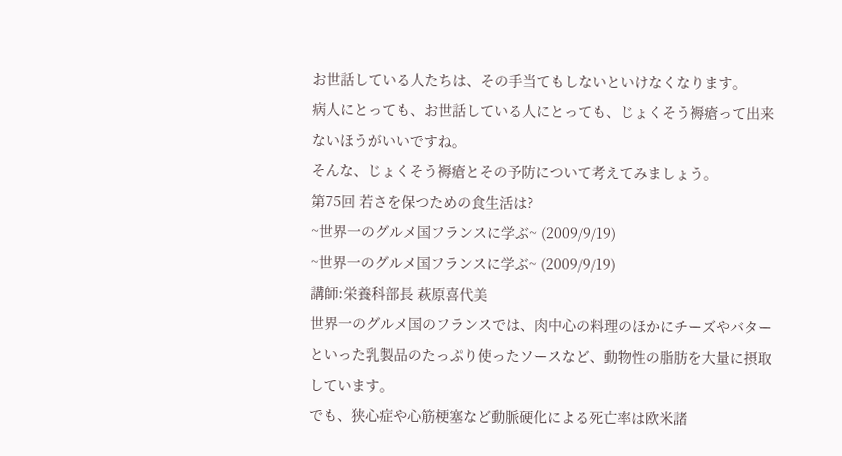お世話している人たちは、その手当てもしないといけなくなります。
病人にとっても、お世話している人にとっても、じょくそう褥瘡って出来ないほうがいいですね。
そんな、じょくそう褥瘡とその予防について考えてみましょう。
第75回 若さを保つための食生活は?
~世界一のグルメ国フランスに学ぶ~ (2009/9/19)
~世界一のグルメ国フランスに学ぶ~ (2009/9/19)
講師:栄養科部長 萩原喜代美
世界一のグルメ国のフランスでは、肉中心の料理のほかにチーズやバターといった乳製品のたっぷり使ったソースなど、動物性の脂肪を大量に摂取しています。
でも、狭心症や心筋梗塞など動脈硬化による死亡率は欧米諸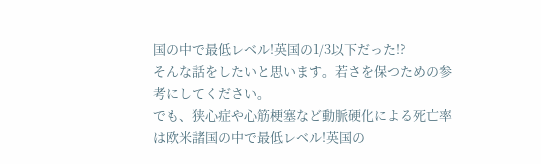国の中で最低レベル!英国の1/3以下だった!?
そんな話をしたいと思います。若さを保つための参考にしてください。
でも、狭心症や心筋梗塞など動脈硬化による死亡率は欧米諸国の中で最低レベル!英国の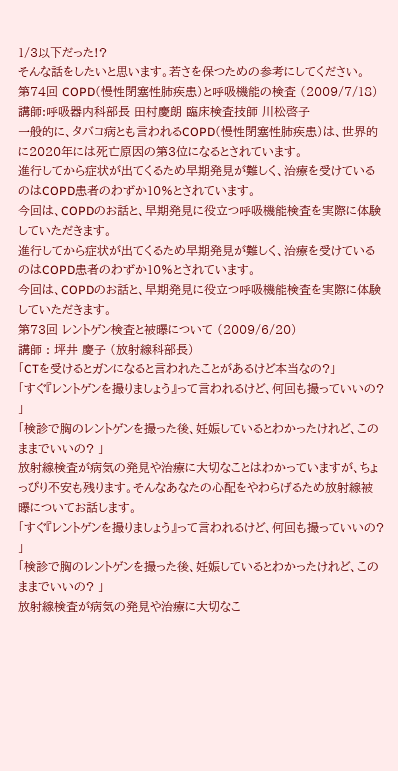1/3以下だった!?
そんな話をしたいと思います。若さを保つための参考にしてください。
第74回 COPD(慢性閉塞性肺疾患)と呼吸機能の検査 (2009/7/18)
講師:呼吸器内科部長 田村慶朗 臨床検査技師 川松啓子
一般的に、タバコ病とも言われるCOPD(慢性閉塞性肺疾患)は、世界的に2020年には死亡原因の第3位になるとされています。
進行してから症状が出てくるため早期発見が難しく、治療を受けているのはCOPD患者のわずか10%とされています。
今回は、COPDのお話と、早期発見に役立つ呼吸機能検査を実際に体験していただきます。
進行してから症状が出てくるため早期発見が難しく、治療を受けているのはCOPD患者のわずか10%とされています。
今回は、COPDのお話と、早期発見に役立つ呼吸機能検査を実際に体験していただきます。
第73回 レントゲン検査と被曝について (2009/6/20)
講師 : 坪井 慶子 (放射線科部長)
「CTを受けるとガンになると言われたことがあるけど本当なの?」
「すぐ『レントゲンを撮りましょう』って言われるけど、何回も撮っていいの? 」
「検診で胸のレントゲンを撮った後、妊娠しているとわかったけれど、このままでいいの? 」
放射線検査が病気の発見や治療に大切なことはわかっていますが、ちょっぴり不安も残ります。そんなあなたの心配をやわらげるため放射線被曝についてお話します。
「すぐ『レントゲンを撮りましょう』って言われるけど、何回も撮っていいの? 」
「検診で胸のレントゲンを撮った後、妊娠しているとわかったけれど、このままでいいの? 」
放射線検査が病気の発見や治療に大切なこ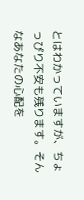とはわかっていますが、ちょっぴり不安も残ります。そんなあなたの心配を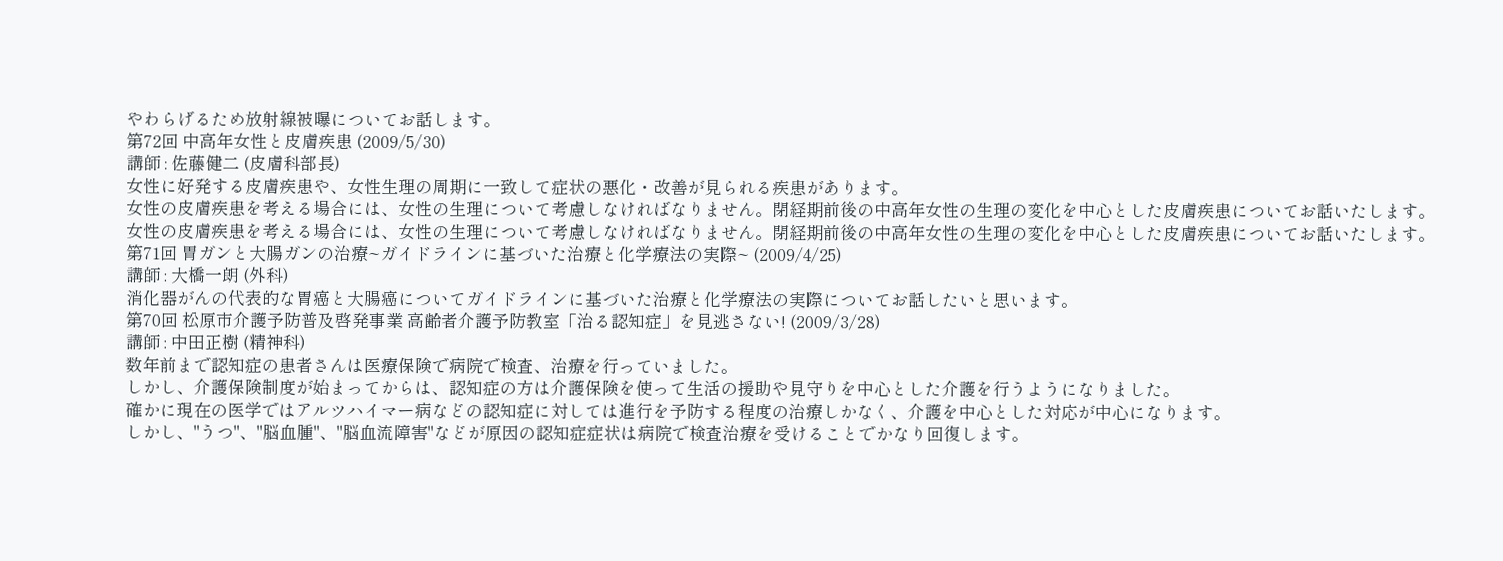やわらげるため放射線被曝についてお話します。
第72回 中高年女性と皮膚疾患 (2009/5/30)
講師 : 佐藤健二 (皮膚科部長)
女性に好発する皮膚疾患や、女性生理の周期に一致して症状の悪化・改善が見られる疾患があります。
女性の皮膚疾患を考える場合には、女性の生理について考慮しなければなりません。閉経期前後の中高年女性の生理の変化を中心とした皮膚疾患についてお話いたします。
女性の皮膚疾患を考える場合には、女性の生理について考慮しなければなりません。閉経期前後の中高年女性の生理の変化を中心とした皮膚疾患についてお話いたします。
第71回 胃ガンと大腸ガンの治療~ガイドラインに基づいた治療と化学療法の実際~ (2009/4/25)
講師 : 大橋一朗 (外科)
消化器がんの代表的な胃癌と大腸癌についてガイドラインに基づいた治療と化学療法の実際についてお話したいと思います。
第70回 松原市介護予防普及啓発事業 高齢者介護予防教室「治る認知症」を見逃さない! (2009/3/28)
講師 : 中田正樹 (精神科)
数年前まで認知症の患者さんは医療保険で病院で検査、治療を行っていました。
しかし、介護保険制度が始まってからは、認知症の方は介護保険を使って生活の援助や見守りを中心とした介護を行うようになりました。
確かに現在の医学ではアルツハイマー病などの認知症に対しては進行を予防する程度の治療しかなく、介護を中心とした対応が中心になります。
しかし、"うつ"、"脳血腫"、"脳血流障害"などが原因の認知症症状は病院で検査治療を受けることでかなり回復します。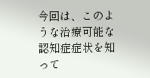今回は、このような治療可能な認知症症状を知って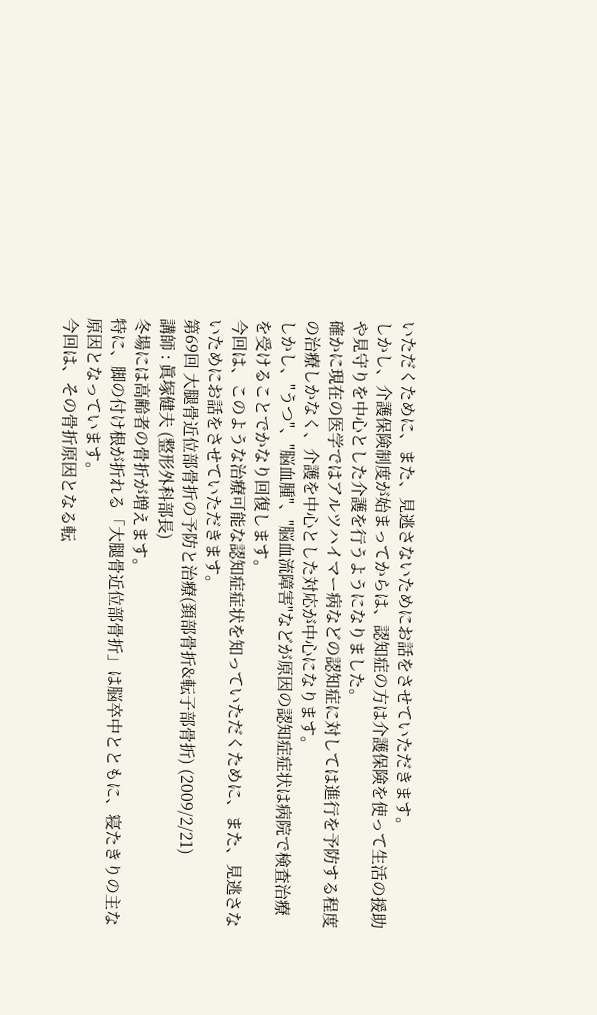いただくために、また、見逃さないためにお話をさせていただきます。
しかし、介護保険制度が始まってからは、認知症の方は介護保険を使って生活の援助や見守りを中心とした介護を行うようになりました。
確かに現在の医学ではアルツハイマー病などの認知症に対しては進行を予防する程度の治療しかなく、介護を中心とした対応が中心になります。
しかし、"うつ"、"脳血腫"、"脳血流障害"などが原因の認知症症状は病院で検査治療を受けることでかなり回復します。
今回は、このような治療可能な認知症症状を知っていただくために、また、見逃さないためにお話をさせていただきます。
第69回 大腿骨近位部骨折の予防と治療(頚部骨折&転子部骨折) (2009/2/21)
講師 : 眞塚健夫 (整形外科部長)
冬場には高齢者の骨折が増えます。
特に、脚の付け根が折れる「大腿骨近位部骨折」は脳卒中とともに、寝たきりの主な原因となっています。
今回は、その骨折原因となる転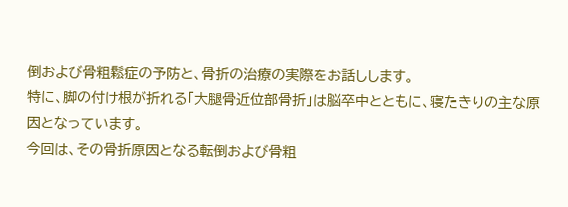倒および骨粗鬆症の予防と、骨折の治療の実際をお話しします。
特に、脚の付け根が折れる「大腿骨近位部骨折」は脳卒中とともに、寝たきりの主な原因となっています。
今回は、その骨折原因となる転倒および骨粗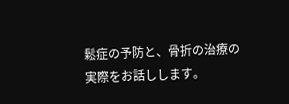鬆症の予防と、骨折の治療の実際をお話しします。